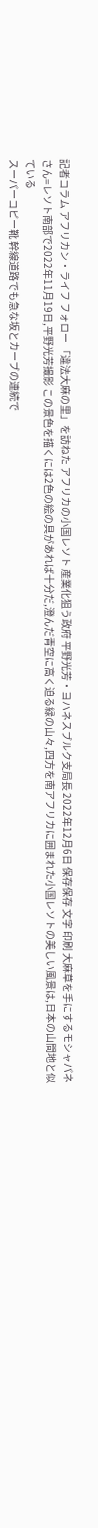記者コラム アフリカン・ライフ フォロー 「違法大麻の里」を訪ねた アフリカの小国レソト 産業化狙う政府 平野光芳・ヨハネスブルク支局長 2022年12月6日 保存保存 文字 印刷 大麻草を手にするモシャパネさん=レソト南部で2022年11月19日,平野光芳撮影 この景色を描くには2色の絵の具があれば十分だ,澄んだ青空に高く迫る緑の山々,四方を南アフリカに囲まれた小国レソトの美しい風景は,日本の山間地と似ている
スーパーコピー靴 幹線道路でも急な坂とカーブの連続で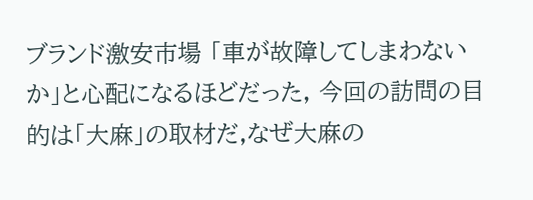ブランド激安市場 「車が故障してしまわないか」と心配になるほどだった, 今回の訪問の目的は「大麻」の取材だ,なぜ大麻の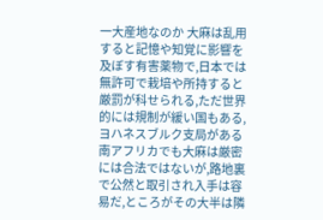一大産地なのか 大麻は乱用すると記憶や知覚に影響を及ぼす有害薬物で,日本では無許可で栽培や所持すると厳罰が科せられる,ただ世界的には規制が緩い国もある, ヨハネスブルク支局がある南アフリカでも大麻は厳密には合法ではないが,路地裏で公然と取引され入手は容易だ,ところがその大半は隣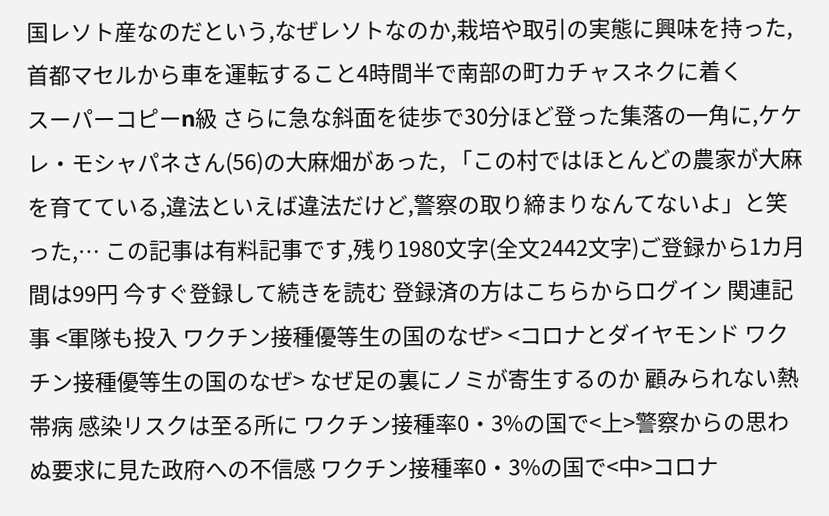国レソト産なのだという,なぜレソトなのか,栽培や取引の実態に興味を持った, 首都マセルから車を運転すること4時間半で南部の町カチャスネクに着く
スーパーコピーn級 さらに急な斜面を徒歩で30分ほど登った集落の一角に,ケケレ・モシャパネさん(56)の大麻畑があった, 「この村ではほとんどの農家が大麻を育てている,違法といえば違法だけど,警察の取り締まりなんてないよ」と笑った,… この記事は有料記事です,残り1980文字(全文2442文字)ご登録から1カ月間は99円 今すぐ登録して続きを読む 登録済の方はこちらからログイン 関連記事 <軍隊も投入 ワクチン接種優等生の国のなぜ> <コロナとダイヤモンド ワクチン接種優等生の国のなぜ> なぜ足の裏にノミが寄生するのか 顧みられない熱帯病 感染リスクは至る所に ワクチン接種率0・3%の国で<上>警察からの思わぬ要求に見た政府への不信感 ワクチン接種率0・3%の国で<中>コロナ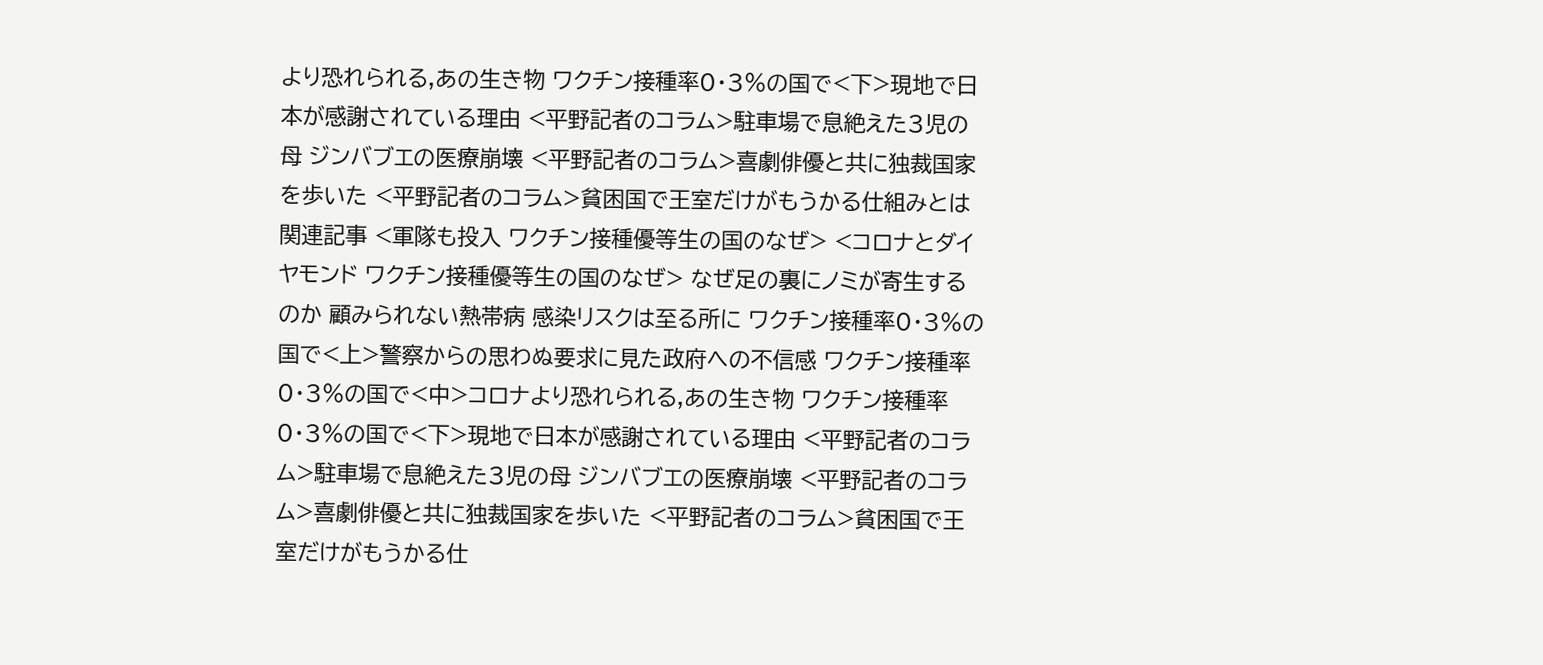より恐れられる,あの生き物 ワクチン接種率0・3%の国で<下>現地で日本が感謝されている理由 <平野記者のコラム>駐車場で息絶えた3児の母 ジンバブエの医療崩壊 <平野記者のコラム>喜劇俳優と共に独裁国家を歩いた <平野記者のコラム>貧困国で王室だけがもうかる仕組みとは 関連記事 <軍隊も投入 ワクチン接種優等生の国のなぜ> <コロナとダイヤモンド ワクチン接種優等生の国のなぜ> なぜ足の裏にノミが寄生するのか 顧みられない熱帯病 感染リスクは至る所に ワクチン接種率0・3%の国で<上>警察からの思わぬ要求に見た政府への不信感 ワクチン接種率0・3%の国で<中>コロナより恐れられる,あの生き物 ワクチン接種率0・3%の国で<下>現地で日本が感謝されている理由 <平野記者のコラム>駐車場で息絶えた3児の母 ジンバブエの医療崩壊 <平野記者のコラム>喜劇俳優と共に独裁国家を歩いた <平野記者のコラム>貧困国で王室だけがもうかる仕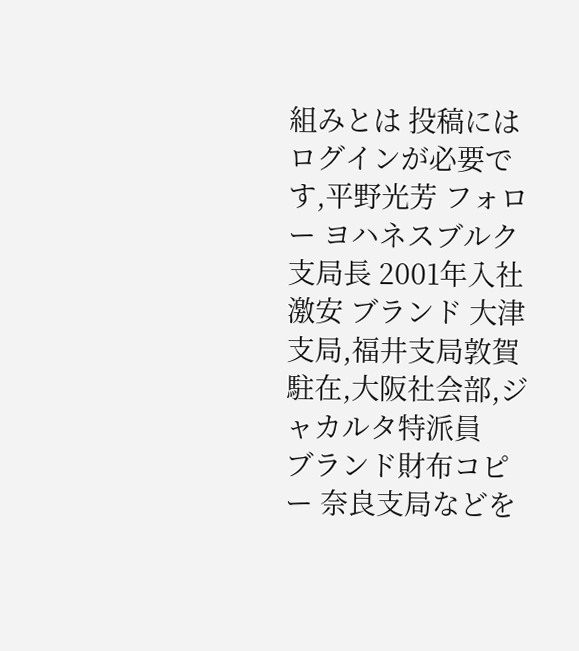組みとは 投稿にはログインが必要です,平野光芳 フォロー ヨハネスブルク支局長 2001年入社
激安 ブランド 大津支局,福井支局敦賀駐在,大阪社会部,ジャカルタ特派員
ブランド財布コピー 奈良支局などを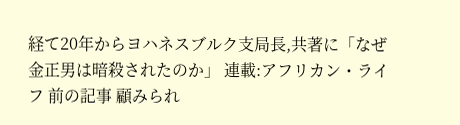経て20年からヨハネスブルク支局長,共著に「なぜ金正男は暗殺されたのか」 連載:アフリカン・ライフ 前の記事 顧みられ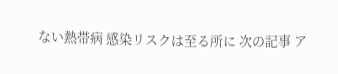ない熱帯病 感染リスクは至る所に 次の記事 ア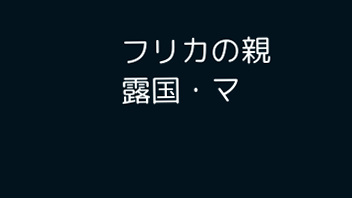フリカの親露国・マ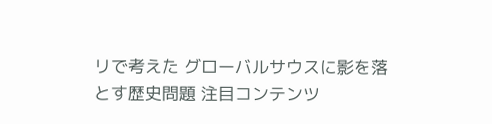リで考えた グローバルサウスに影を落とす歴史問題 注目コンテンツ